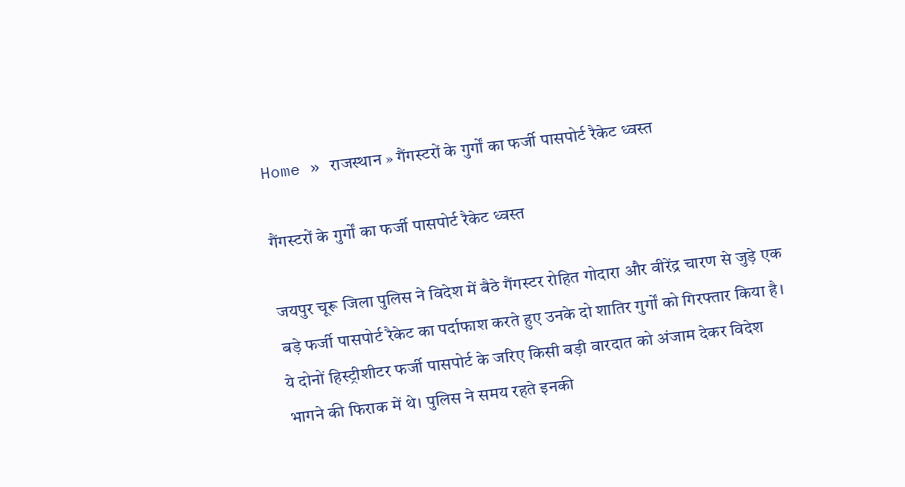Home » राजस्थान » गैंगस्टरों के गुर्गों का फर्जी पासपोर्ट रैकेट ध्वस्त

गैंगस्टरों के गुर्गों का फर्जी पासपोर्ट रैकेट ध्वस्त

जयपुर चूरू जिला पुलिस ने विदेश में बैठे गैंगस्टर रोहित गोदारा और वीरेंद्र चारण से जुड़े एक बड़े फर्जी पासपोर्ट रैकेट का पर्दाफाश करते हुए उनके दो शातिर गुर्गों को गिरफ्तार किया है। ये दोनों हिस्ट्रीशीटर फर्जी पासपोर्ट के जरिए किसी बड़ी वारदात को अंजाम देकर विदेश भागने की फिराक में थे। पुलिस ने समय रहते इनकी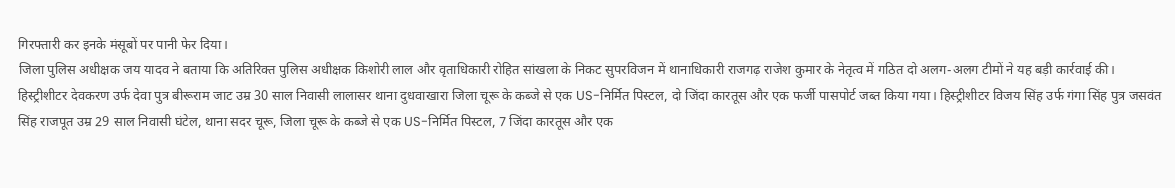गिरफ्तारी कर इनके मंसूबों पर पानी फेर दिया।
जिला पुलिस अधीक्षक जय यादव ने बताया कि अतिरिक्त पुलिस अधीक्षक किशोरी लाल और वृताधिकारी रोहित सांखला के निकट सुपरविजन में थानाधिकारी राजगढ़ राजेश कुमार के नेतृत्व में गठित दो अलग-अलग टीमों ने यह बड़ी कार्रवाई की।
हिस्ट्रीशीटर देवकरण उर्फ देवा पुत्र बीरूराम जाट उम्र 30 साल निवासी लालासर थाना दुधवाखारा जिला चूरू के कब्जे से एक US-निर्मित पिस्टल, दो जिंदा कारतूस और एक फर्जी पासपोर्ट जब्त किया गया। हिस्ट्रीशीटर विजय सिंह उर्फ गंगा सिंह पुत्र जसवंत सिंह राजपूत उम्र 29 साल निवासी घंटेल, थाना सदर चूरू, जिला चूरू के कब्जे से एक US-निर्मित पिस्टल, 7 जिंदा कारतूस और एक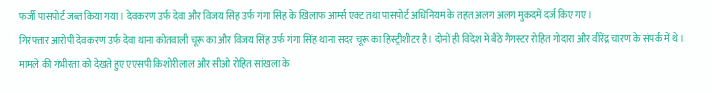फर्जी पासपोर्ट जब्त किया गया। देवकरण उर्फ देवा और विजय सिंह उर्फ गंगा सिंह के खिलाफ आर्म्स एक्ट तथा पासपोर्ट अधिनियम के तहत अलग अलग मुकदमें दर्ज किए गए।
गिरफ्तार आरोपी देवकरण उर्फ देवा थाना कोतवाली चूरू का और विजय सिंह उर्फ गंगा सिंह थाना सदर चूरू का हिस्ट्रीशीटर है। दोनों ही विदेश में बैठे गैंगस्टर रोहित गोदारा और वीरेंद्र चारण के संपर्क में थे। मामले की गंभीरता को देखते हुए एएसपी किशोरीलाल और सीओ रोहित सांखला के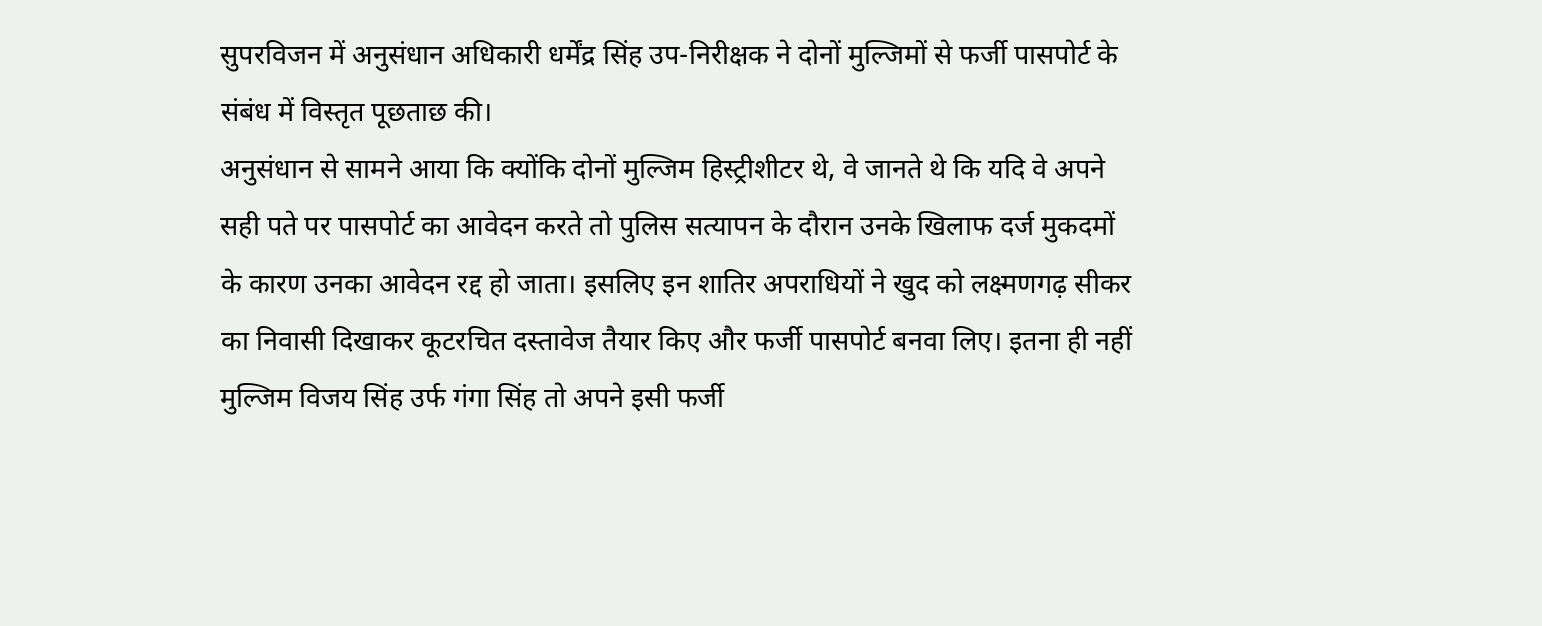सुपरविजन में अनुसंधान अधिकारी धर्मेंद्र सिंह उप-निरीक्षक ने दोनों मुल्जिमों से फर्जी पासपोर्ट के संबंध में विस्तृत पूछताछ की।
अनुसंधान से सामने आया कि क्योंकि दोनों मुल्जिम हिस्ट्रीशीटर थे, वे जानते थे कि यदि वे अपने सही पते पर पासपोर्ट का आवेदन करते तो पुलिस सत्यापन के दौरान उनके खिलाफ दर्ज मुकदमों के कारण उनका आवेदन रद्द हो जाता। इसलिए इन शातिर अपराधियों ने खुद को लक्ष्मणगढ़ सीकर का निवासी दिखाकर कूटरचित दस्तावेज तैयार किए और फर्जी पासपोर्ट बनवा लिए। इतना ही नहीं मुल्जिम विजय सिंह उर्फ गंगा सिंह तो अपने इसी फर्जी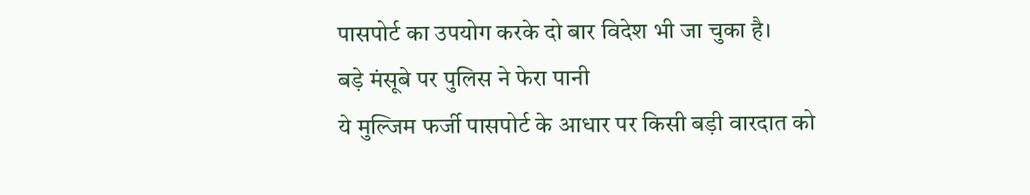पासपोर्ट का उपयोग करके दो बार विदेश भी जा चुका है।
बड़े मंसूबे पर पुलिस ने फेरा पानी
ये मुल्जिम फर्जी पासपोर्ट के आधार पर किसी बड़ी वारदात को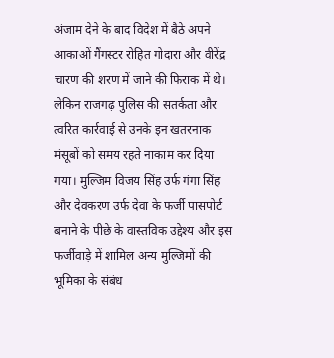अंजाम देने के बाद विदेश में बैठे अपने आकाओं गैंगस्टर रोहित गोदारा और वीरेंद्र चारण की शरण में जाने की फिराक में थे। लेकिन राजगढ़ पुलिस की सतर्कता और त्वरित कार्रवाई से उनके इन खतरनाक मंसूबों को समय रहते नाकाम कर दिया गया। मुल्जिम विजय सिंह उर्फ गंगा सिंह और देवकरण उर्फ देवा के फर्जी पासपोर्ट बनाने के पीछे के वास्तविक उद्देश्य और इस फर्जीवाड़े में शामिल अन्य मुल्जिमों की भूमिका के संबंध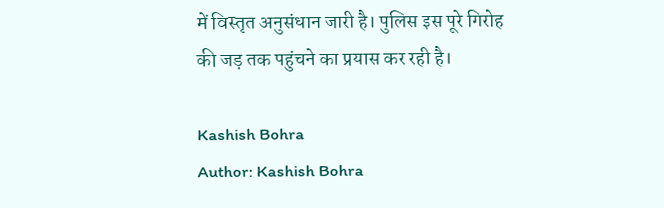में विस्तृत अनुसंधान जारी है। पुलिस इस पूरे गिरोह की जड़ तक पहुंचने का प्रयास कर रही है।

Kashish Bohra
Author: Kashish Bohra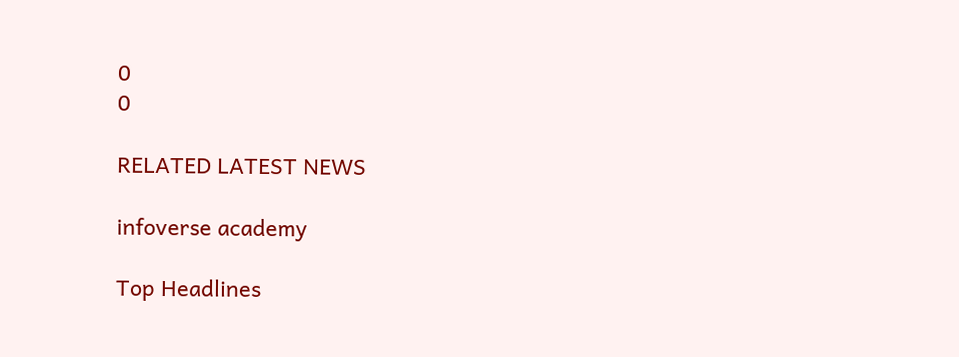0
0

RELATED LATEST NEWS

infoverse academy

Top Headlines